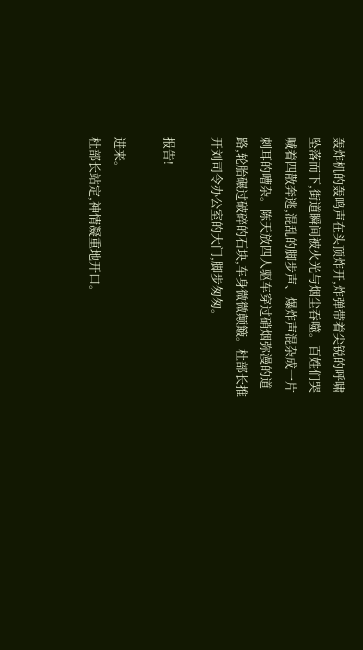轰炸机的轰鸣声在头顶炸开,炸弹带着尖锐的呼啸坠落而下,街道瞬间被火光与烟尘吞噬。百姓们哭喊着四散奔逃,混乱的脚步声、爆炸声混杂成一片刺耳的嘈杂。陈天放四人驱车穿过硝烟弥漫的道路,轮胎碾过破碎的石块,车身微微颠簸。杜部长推开刘司令办公室的大门,脚步匆匆。

报告!

进来。
杜部长站定,神情凝重地开口。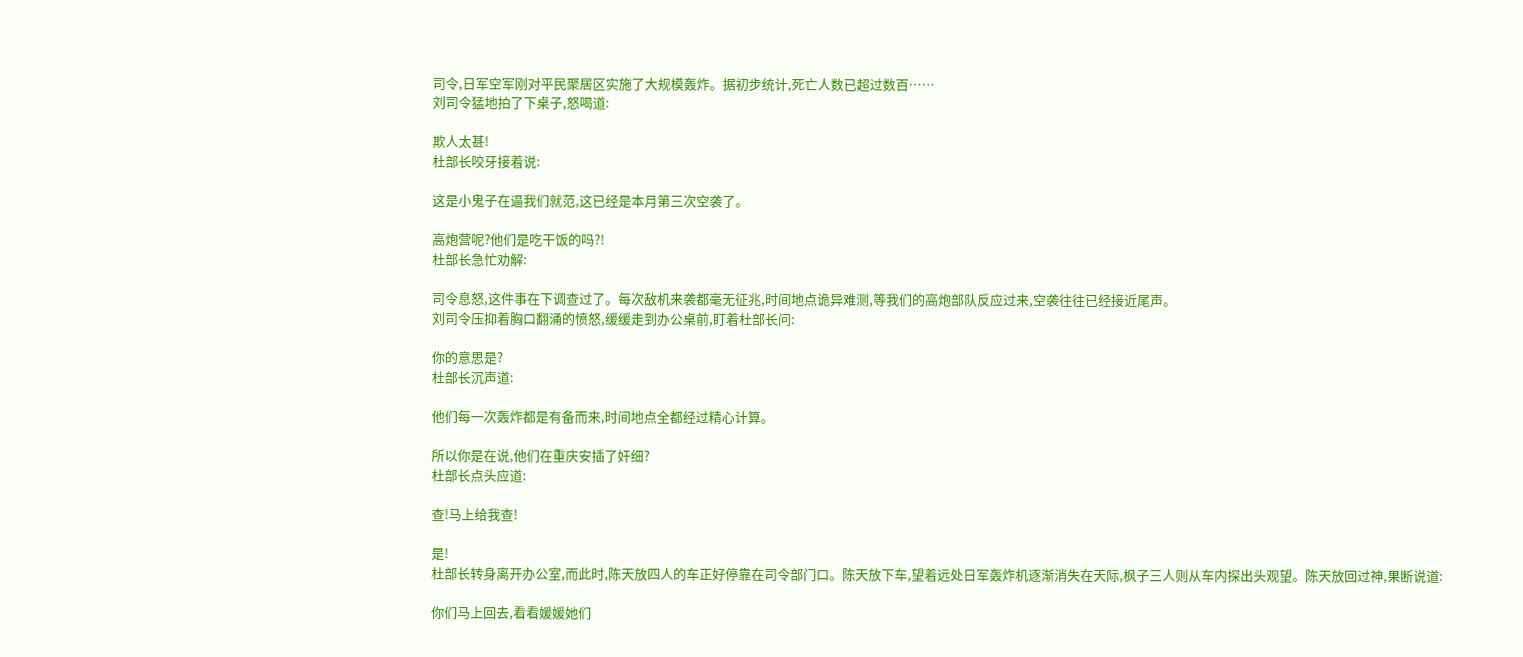司令,日军空军刚对平民聚居区实施了大规模轰炸。据初步统计,死亡人数已超过数百……
刘司令猛地拍了下桌子,怒喝道:

欺人太甚!
杜部长咬牙接着说:

这是小鬼子在逼我们就范,这已经是本月第三次空袭了。

高炮营呢?他们是吃干饭的吗?!
杜部长急忙劝解:

司令息怒,这件事在下调查过了。每次敌机来袭都毫无征兆,时间地点诡异难测,等我们的高炮部队反应过来,空袭往往已经接近尾声。
刘司令压抑着胸口翻涌的愤怒,缓缓走到办公桌前,盯着杜部长问:

你的意思是?
杜部长沉声道:

他们每一次轰炸都是有备而来,时间地点全都经过精心计算。

所以你是在说,他们在重庆安插了奸细?
杜部长点头应道:

查!马上给我查!

是!
杜部长转身离开办公室,而此时,陈天放四人的车正好停靠在司令部门口。陈天放下车,望着远处日军轰炸机逐渐消失在天际,枫子三人则从车内探出头观望。陈天放回过神,果断说道:

你们马上回去,看看媛媛她们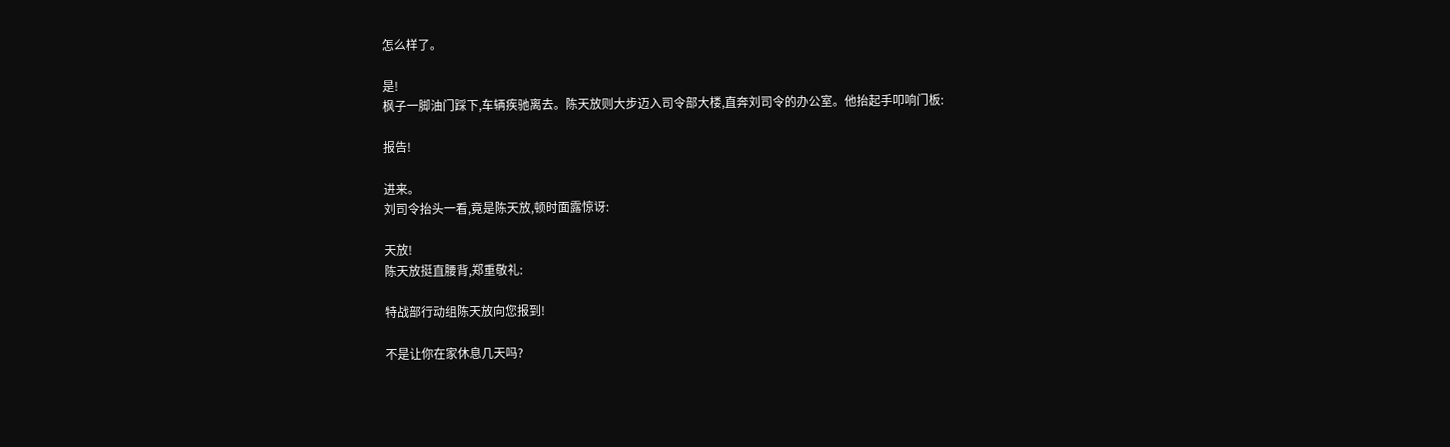怎么样了。

是!
枫子一脚油门踩下,车辆疾驰离去。陈天放则大步迈入司令部大楼,直奔刘司令的办公室。他抬起手叩响门板:

报告!

进来。
刘司令抬头一看,竟是陈天放,顿时面露惊讶:

天放!
陈天放挺直腰背,郑重敬礼:

特战部行动组陈天放向您报到!

不是让你在家休息几天吗?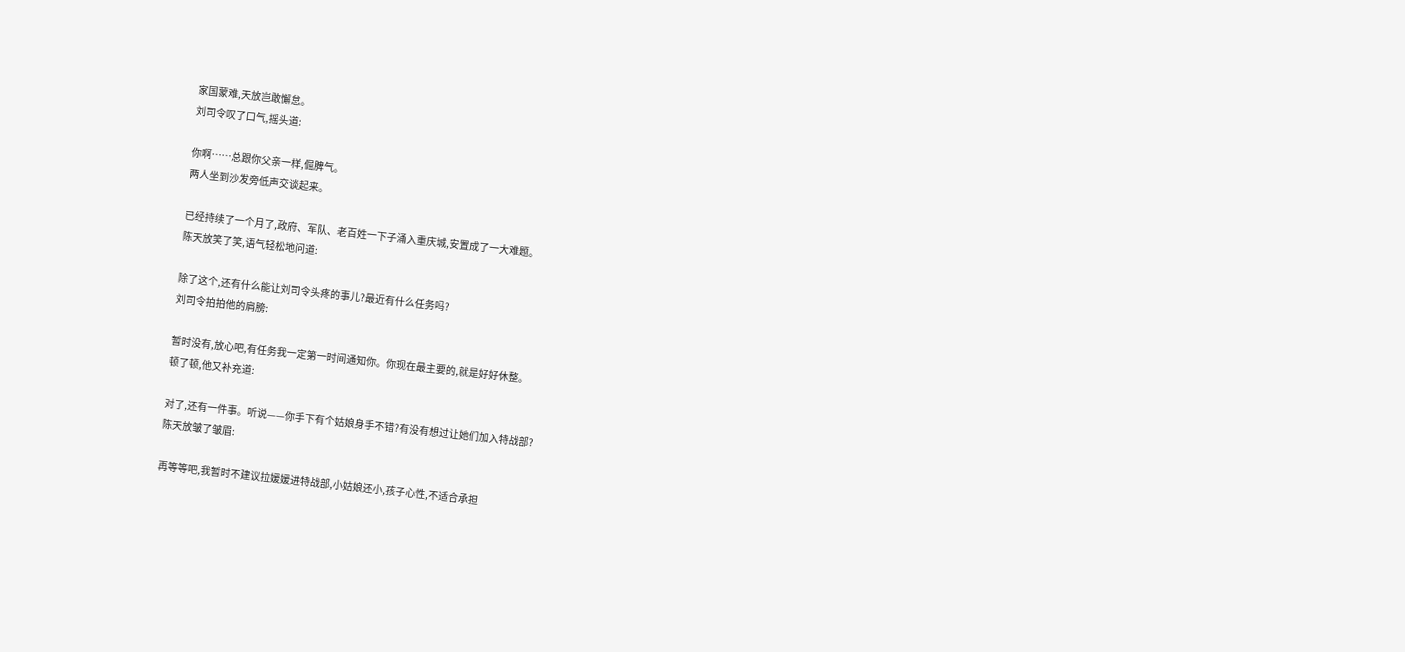家国蒙难,天放岂敢懈怠。
刘司令叹了口气,摇头道:

你啊……总跟你父亲一样,倔脾气。
两人坐到沙发旁低声交谈起来。

已经持续了一个月了,政府、军队、老百姓一下子涌入重庆城,安置成了一大难题。
陈天放笑了笑,语气轻松地问道:

除了这个,还有什么能让刘司令头疼的事儿?最近有什么任务吗?
刘司令拍拍他的肩膀:

暂时没有,放心吧,有任务我一定第一时间通知你。你现在最主要的,就是好好休整。
顿了顿,他又补充道:

对了,还有一件事。听说——你手下有个姑娘身手不错?有没有想过让她们加入特战部?
陈天放皱了皱眉:

再等等吧,我暂时不建议拉媛媛进特战部,小姑娘还小,孩子心性,不适合承担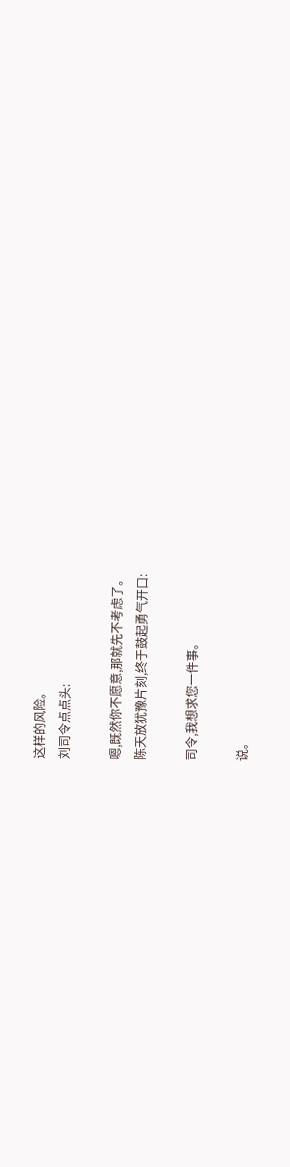这样的风险。
刘司令点点头:

嗯,既然你不愿意,那就先不考虑了。
陈天放犹豫片刻,终于鼓起勇气开口:

司令,我想求您一件事。

说。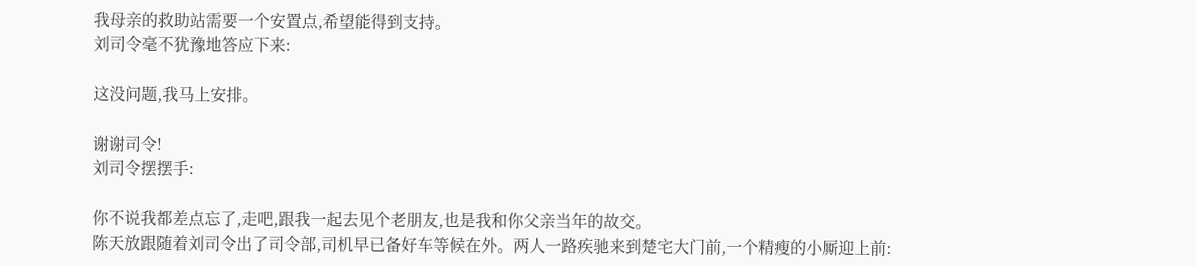我母亲的救助站需要一个安置点,希望能得到支持。
刘司令毫不犹豫地答应下来:

这没问题,我马上安排。

谢谢司令!
刘司令摆摆手:

你不说我都差点忘了,走吧,跟我一起去见个老朋友,也是我和你父亲当年的故交。
陈天放跟随着刘司令出了司令部,司机早已备好车等候在外。两人一路疾驰来到楚宅大门前,一个精瘦的小厮迎上前: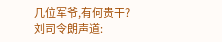几位军爷,有何贵干?
刘司令朗声道: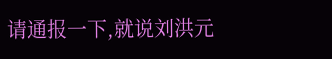请通报一下,就说刘洪元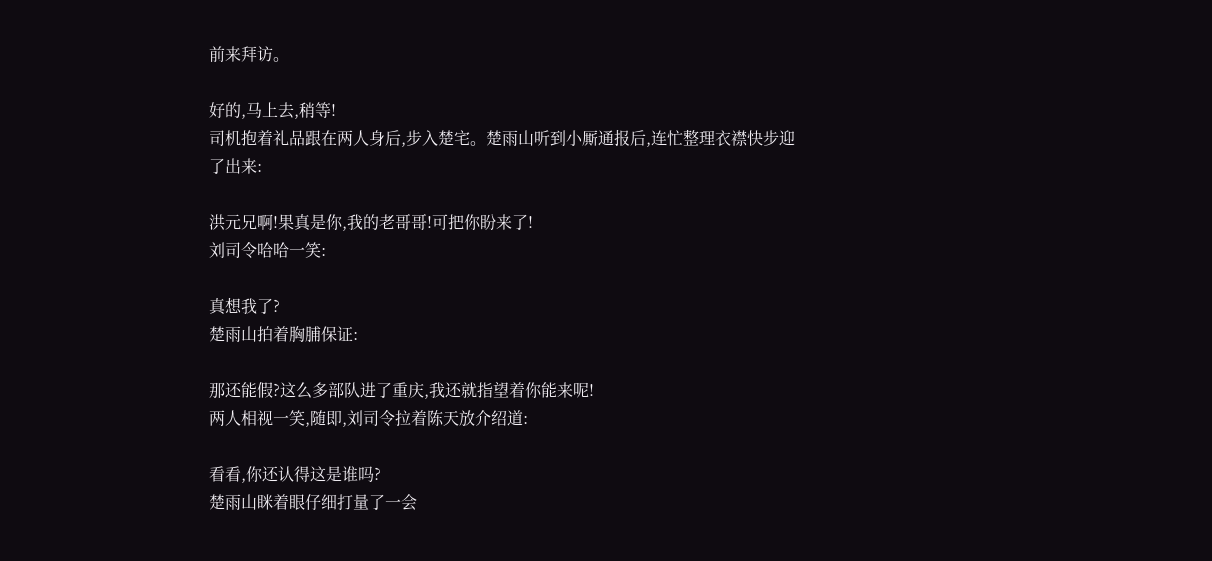前来拜访。

好的,马上去,稍等!
司机抱着礼品跟在两人身后,步入楚宅。楚雨山听到小厮通报后,连忙整理衣襟快步迎了出来:

洪元兄啊!果真是你,我的老哥哥!可把你盼来了!
刘司令哈哈一笑:

真想我了?
楚雨山拍着胸脯保证:

那还能假?这么多部队进了重庆,我还就指望着你能来呢!
两人相视一笑,随即,刘司令拉着陈天放介绍道:

看看,你还认得这是谁吗?
楚雨山眯着眼仔细打量了一会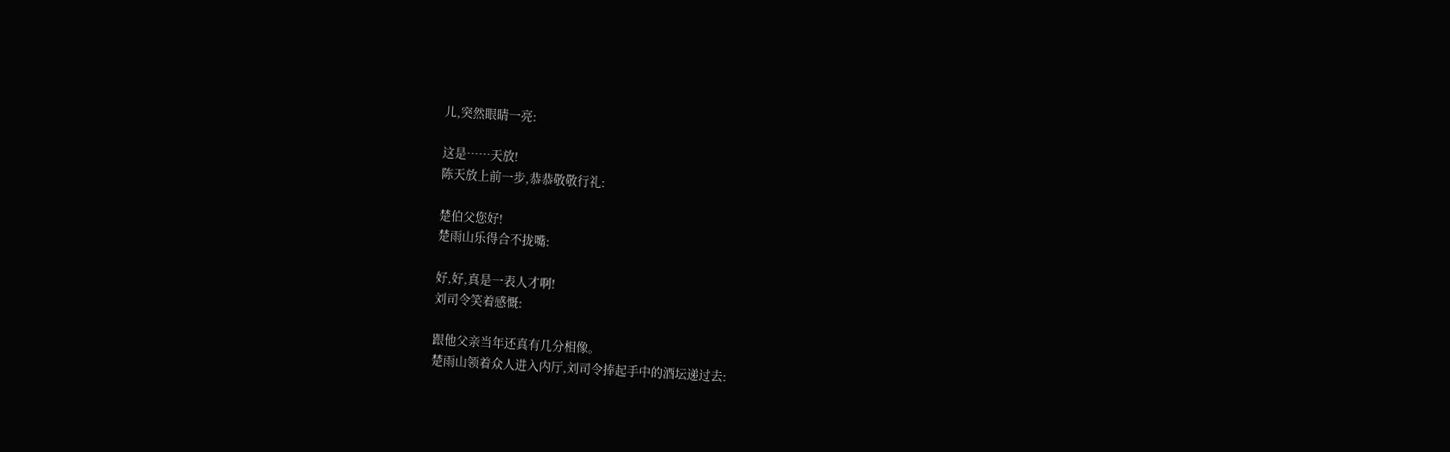儿,突然眼睛一亮:

这是……天放!
陈天放上前一步,恭恭敬敬行礼:

楚伯父您好!
楚雨山乐得合不拢嘴:

好,好,真是一表人才啊!
刘司令笑着感慨:

跟他父亲当年还真有几分相像。
楚雨山领着众人进入内厅,刘司令捧起手中的酒坛递过去: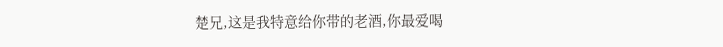楚兄,这是我特意给你带的老酒,你最爱喝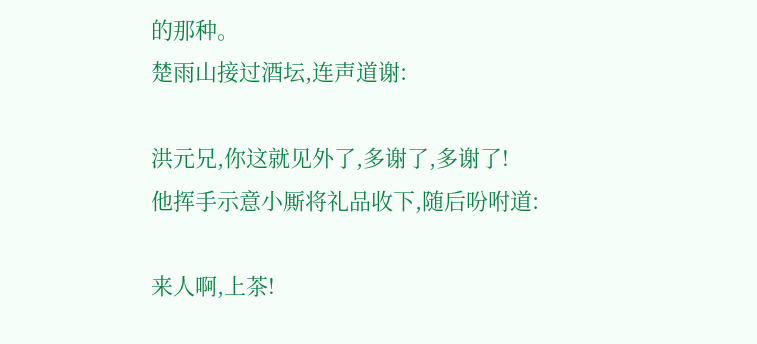的那种。
楚雨山接过酒坛,连声道谢:

洪元兄,你这就见外了,多谢了,多谢了!
他挥手示意小厮将礼品收下,随后吩咐道:

来人啊,上茶!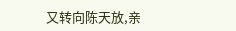又转向陈天放,亲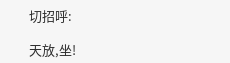切招呼:

天放,坐!